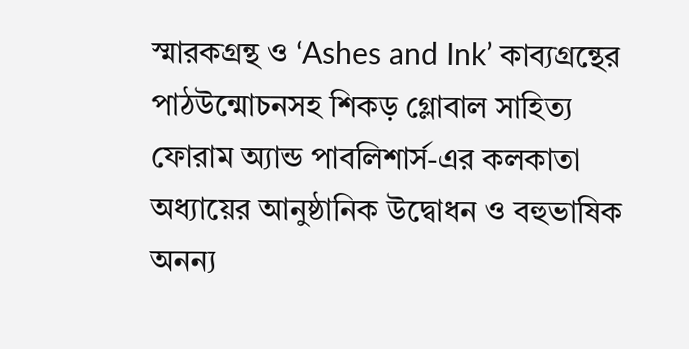স্মারকগ্রন্থ ও ‘Ashes and Ink’ কাব্যগ্রন্থের পাঠউন্মোচনসহ শিকড় গ্লোবাল সাহিত্য ফোরাম অ্যান্ড পাবলিশার্স-এর কলকাতা অধ্যায়ের আনুষ্ঠানিক উদ্বোধন ও বহুভাষিক অনন্য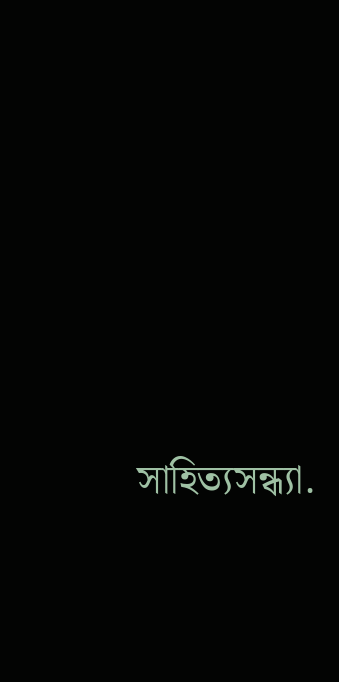সাহিত্যসন্ধ্যা.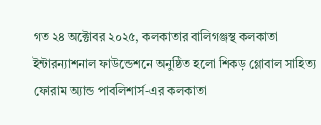গত ২৪ অক্টোবর ২০২৫, কলকাতার বালিগঞ্জস্থ কলকাতা ইন্টারন্যাশনাল ফাউন্ডেশনে অনুষ্ঠিত হলো শিকড় গ্লোবাল সাহিত্য ফোরাম অ্যান্ড পাবলিশার্স-এর কলকাতা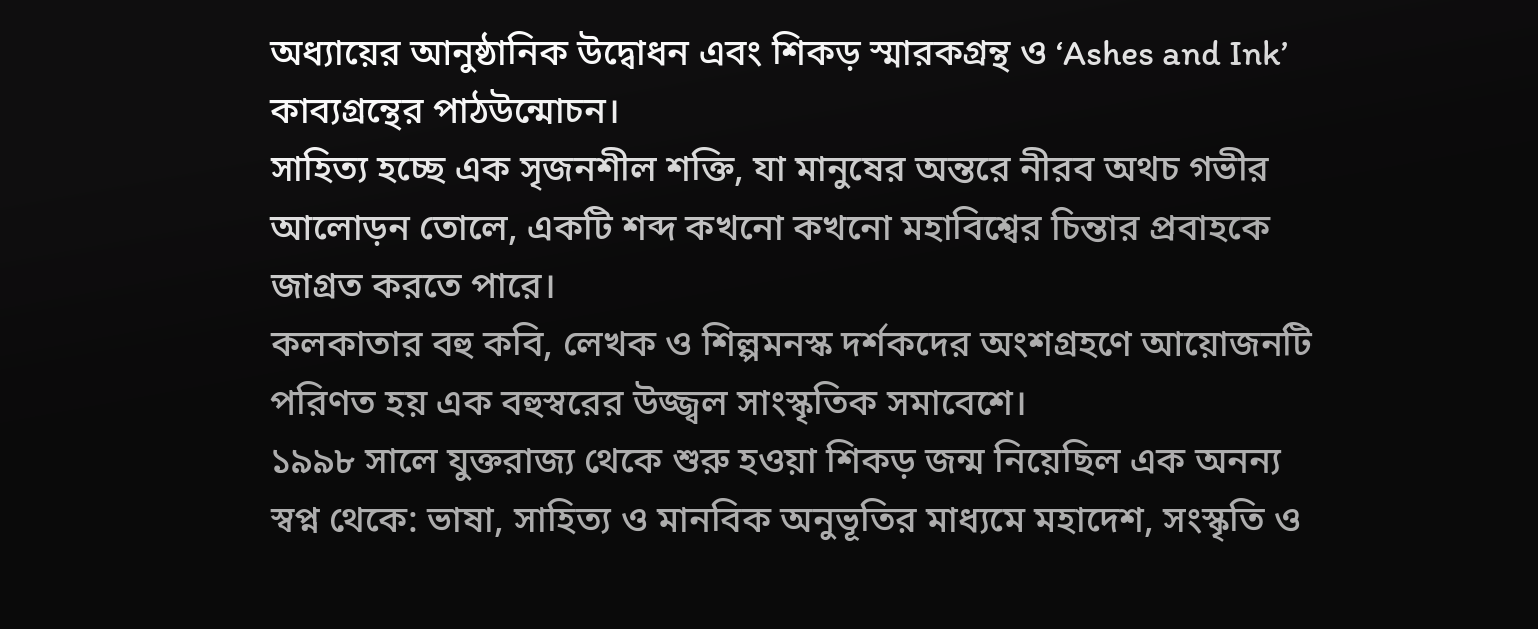অধ্যায়ের আনুষ্ঠানিক উদ্বোধন এবং শিকড় স্মারকগ্রন্থ ও ‘Ashes and Ink’ কাব্যগ্রন্থের পাঠউন্মোচন।
সাহিত্য হচ্ছে এক সৃজনশীল শক্তি, যা মানুষের অন্তরে নীরব অথচ গভীর আলোড়ন তোলে, একটি শব্দ কখনো কখনো মহাবিশ্বের চিন্তার প্রবাহকে জাগ্রত করতে পারে।
কলকাতার বহু কবি, লেখক ও শিল্পমনস্ক দর্শকদের অংশগ্রহণে আয়োজনটি পরিণত হয় এক বহুস্বরের উজ্জ্বল সাংস্কৃতিক সমাবেশে।
১৯৯৮ সালে যুক্তরাজ্য থেকে শুরু হওয়া শিকড় জন্ম নিয়েছিল এক অনন্য স্বপ্ন থেকে: ভাষা, সাহিত্য ও মানবিক অনুভূতির মাধ্যমে মহাদেশ, সংস্কৃতি ও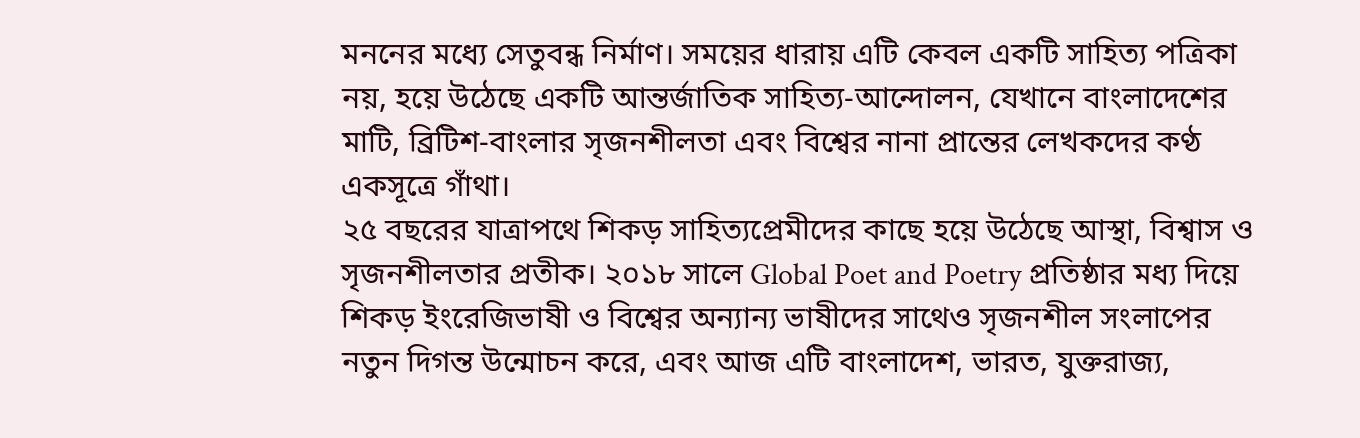মননের মধ্যে সেতুবন্ধ নির্মাণ। সময়ের ধারায় এটি কেবল একটি সাহিত্য পত্রিকা নয়, হয়ে উঠেছে একটি আন্তর্জাতিক সাহিত্য-আন্দোলন, যেখানে বাংলাদেশের মাটি, ব্রিটিশ-বাংলার সৃজনশীলতা এবং বিশ্বের নানা প্রান্তের লেখকদের কণ্ঠ একসূত্রে গাঁথা।
২৫ বছরের যাত্রাপথে শিকড় সাহিত্যপ্রেমীদের কাছে হয়ে উঠেছে আস্থা, বিশ্বাস ও সৃজনশীলতার প্রতীক। ২০১৮ সালে Global Poet and Poetry প্রতিষ্ঠার মধ্য দিয়ে শিকড় ইংরেজিভাষী ও বিশ্বের অন্যান্য ভাষীদের সাথেও সৃজনশীল সংলাপের নতুন দিগন্ত উন্মোচন করে, এবং আজ এটি বাংলাদেশ, ভারত, যুক্তরাজ্য,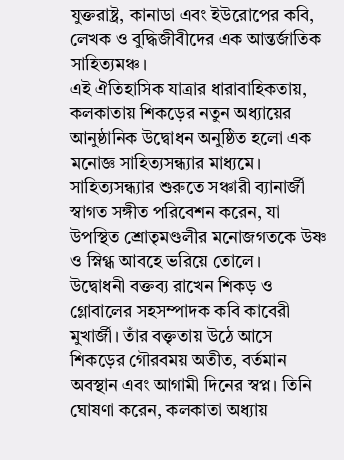যুক্তরাষ্ট্র, কানাডা এবং ইউরোপের কবি, লেখক ও বুদ্ধিজীবীদের এক আন্তর্জাতিক সাহিত্যমঞ্চ।
এই ঐতিহাসিক যাত্রার ধারাবাহিকতায়, কলকাতায় শিকড়ের নতুন অধ্যায়ের আনুষ্ঠানিক উদ্বোধন অনুষ্ঠিত হলো এক মনোজ্ঞ সাহিত্যসন্ধ্যার মাধ্যমে।
সাহিত্যসন্ধ্যার শুরুতে সঞ্চারী ব্যানার্জী স্বাগত সঙ্গীত পরিবেশন করেন, যা উপস্থিত শ্রোতৃমণ্ডলীর মনোজগতকে উষ্ণ ও স্নিগ্ধ আবহে ভরিয়ে তোলে।
উদ্বোধনী বক্তব্য রাখেন শিকড় ও গ্লোবালের সহসম্পাদক কবি কাবেরী মুখার্জী। তাঁর বক্তৃতায় উঠে আসে শিকড়ের গৌরবময় অতীত, বর্তমান অবস্থান এবং আগামী দিনের স্বপ্ন। তিনি ঘোষণা করেন, কলকাতা অধ্যায়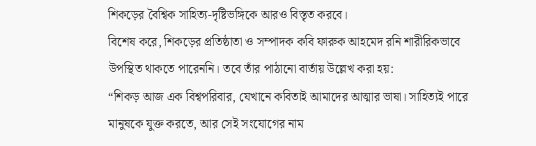শিকড়ের বৈশ্বিক সাহিত্য-দৃষ্টিভঙ্গিকে আরও বিস্তৃত করবে।
বিশেষ করে, শিকড়ের প্রতিষ্ঠাতা ও সম্পাদক কবি ফারুক আহমেদ রনি শারীরিকভাবে উপস্থিত থাকতে পারেননি। তবে তাঁর পাঠানো বার্তায় উল্লেখ করা হয়:
“শিকড় আজ এক বিশ্বপরিবার, যেখানে কবিতাই আমাদের আত্মার ভাষা। সাহিত্যই পারে মানুষকে যুক্ত করতে, আর সেই সংযোগের নাম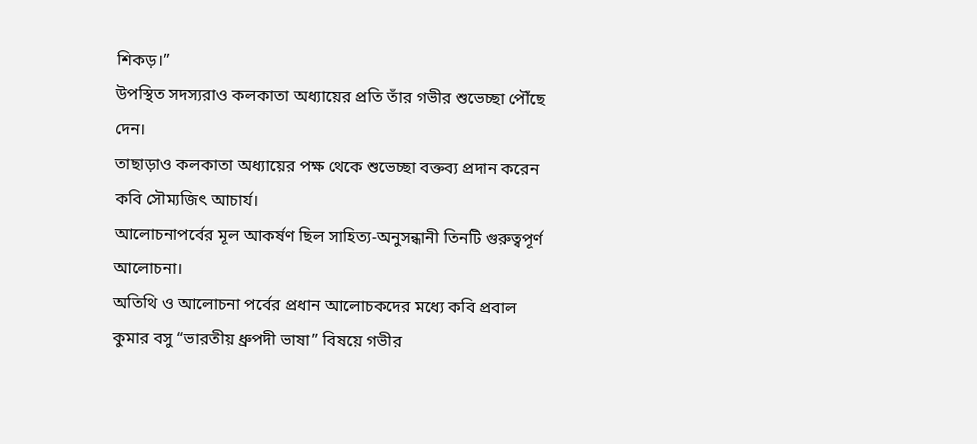শিকড়।”
উপস্থিত সদস্যরাও কলকাতা অধ্যায়ের প্রতি তাঁর গভীর শুভেচ্ছা পৌঁছে দেন।
তাছাড়াও কলকাতা অধ্যায়ের পক্ষ থেকে শুভেচ্ছা বক্তব্য প্রদান করেন কবি সৌম্যজিৎ আচার্য।
আলোচনাপর্বের মূল আকর্ষণ ছিল সাহিত্য-অনুসন্ধানী তিনটি গুরুত্বপূর্ণ আলোচনা।
অতিথি ও আলোচনা পর্বের প্রধান আলোচকদের মধ্যে কবি প্রবাল কুমার বসু “ভারতীয় ধ্রুপদী ভাষা” বিষয়ে গভীর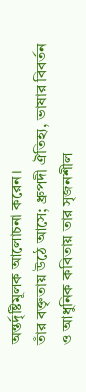অন্তর্দৃষ্টিমূলক আলোচনা করেন।
তাঁর বক্তৃতায় উঠে আসে; ধ্রুপদী ঐতিহ্য, ভাষার বিবর্তন ও আধুনিক কবিতায় তার সৃজনশীল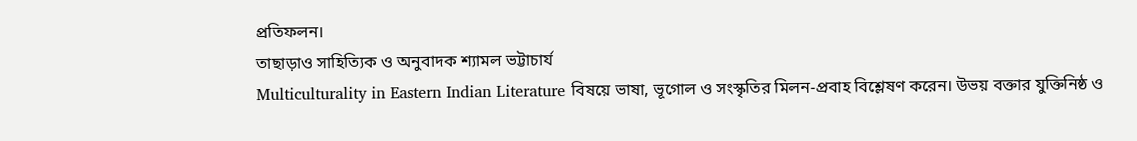প্রতিফলন।
তাছাড়াও সাহিত্যিক ও অনুবাদক শ্যামল ভট্টাচার্য
Multiculturality in Eastern Indian Literature বিষয়ে ভাষা, ভূগোল ও সংস্কৃতির মিলন-প্রবাহ বিশ্লেষণ করেন। উভয় বক্তার যুক্তিনিষ্ঠ ও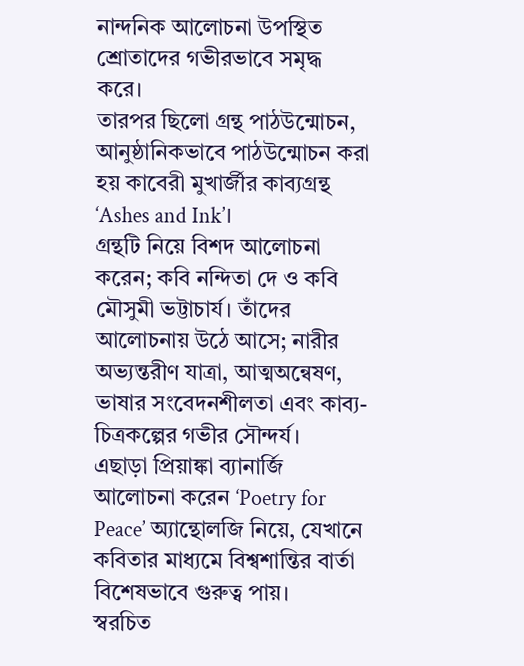নান্দনিক আলোচনা উপস্থিত শ্রোতাদের গভীরভাবে সমৃদ্ধ করে।
তারপর ছিলো গ্রন্থ পাঠউন্মোচন, আনুষ্ঠানিকভাবে পাঠউন্মোচন করা হয় কাবেরী মুখার্জীর কাব্যগ্রন্থ ‘Ashes and Ink’।
গ্রন্থটি নিয়ে বিশদ আলোচনা করেন; কবি নন্দিতা দে ও কবি মৌসুমী ভট্টাচার্য। তাঁদের আলোচনায় উঠে আসে; নারীর অভ্যন্তরীণ যাত্রা, আত্মঅন্বেষণ, ভাষার সংবেদনশীলতা এবং কাব্য-চিত্রকল্পের গভীর সৌন্দর্য।
এছাড়া প্রিয়াঙ্কা ব্যানার্জি আলোচনা করেন ‘Poetry for Peace’ অ্যান্থোলজি নিয়ে, যেখানে কবিতার মাধ্যমে বিশ্বশান্তির বার্তা বিশেষভাবে গুরুত্ব পায়।
স্বরচিত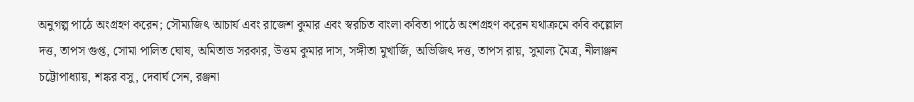অনুগল্প পাঠে অংগ্রহণ করেন; সৌম্যজিৎ আচার্য এবং রাজেশ কুমার এবং স্বরচিত বাংলা কবিতা পাঠে অংশগ্রহণ করেন যথাক্রমে কবি কল্লোল দত্ত, তাপস গুপ্ত, সোমা পালিত ঘোষ, অমিতাভ সরকার, উত্তম কুমার দাস, সঙ্গীতা মুখার্জি, অভিজিৎ দত্ত, তাপস রায়, সুমাল্য মৈত্র, নীলাঞ্জন চট্টোপাধ্যায়, শঙ্কর বসু, দেবার্ঘ সেন, রঞ্জনা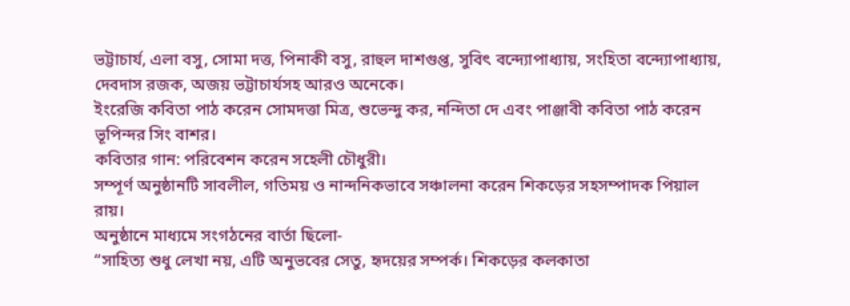ভট্টাচার্য, এলা বসু, সোমা দত্ত, পিনাকী বসু, রাহুল দাশগুপ্ত, সুবিৎ বন্দ্যোপাধ্যায়, সংহিতা বন্দ্যোপাধ্যায়, দেবদাস রজক, অজয় ভট্টাচার্যসহ আরও অনেকে।
ইংরেজি কবিতা পাঠ করেন সোমদত্তা মিত্র, শুভেন্দু কর, নন্দিতা দে এবং পাঞ্জাবী কবিতা পাঠ করেন ভূপিন্দর সিং বাশর।
কবিতার গান: পরিবেশন করেন সহেলী চৌধুরী।
সম্পূর্ণ অনুষ্ঠানটি সাবলীল, গতিময় ও নান্দনিকভাবে সঞ্চালনা করেন শিকড়ের সহসম্পাদক পিয়াল রায়।
অনুষ্ঠানে মাধ্যমে সংগঠনের বার্তা ছিলো-
“সাহিত্য শুধু লেখা নয়, এটি অনুভবের সেতু, হৃদয়ের সম্পর্ক। শিকড়ের কলকাতা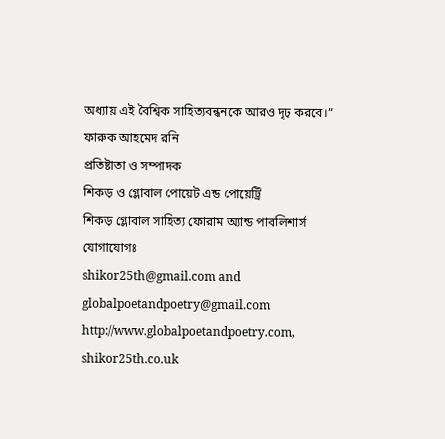অধ্যায় এই বৈশ্বিক সাহিত্যবন্ধনকে আরও দৃঢ় করবে।”
ফারুক আহমেদ রনি
প্রতিষ্টাতা ও সম্পাদক
শিকড় ও গ্লোবাল পোয়েট এন্ড পোয়েট্রি
শিকড় গ্লোবাল সাহিত্য ফোরাম অ্যান্ড পাবলিশার্স
যোগাযোগঃ
shikor25th@gmail.com and globalpoetandpoetry@gmail.com
http://www.globalpoetandpoetry.com, shikor25th.co.uk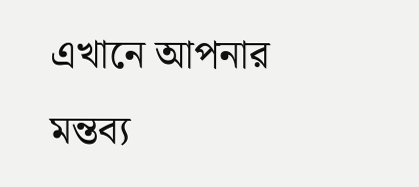এখানে আপনার মন্তব্য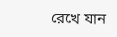রেখে যান